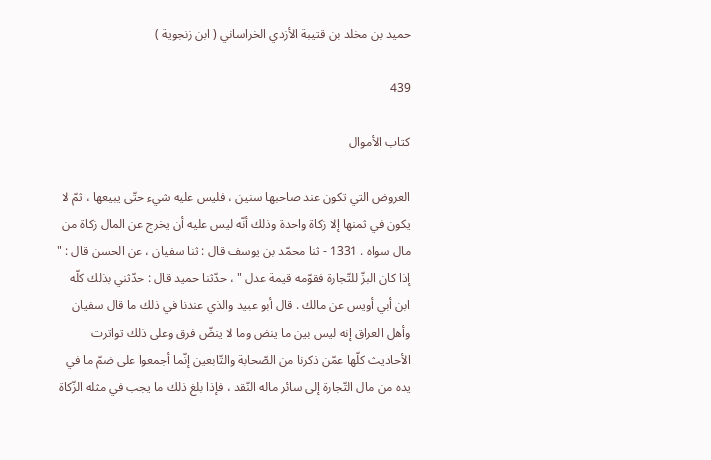حميد بن مخلد بن قتيبة الأزدي الخراساني ( ابن زنجوية )

439

كتاب الأموال

العروض التي تكون عند صاحبها سنين ، فليس عليه شيء حتّى يبيعها ، ثمّ لا يكون في ثمنها إلا زكاة واحدة وذلك أنّه ليس عليه أن يخرج عن المال زكاة من مال سواه . 1331 - ثنا محمّد بن يوسف قال : ثنا سفيان ، عن الحسن قال : " إذا كان البزّ للتّجارة فقوّمه قيمة عدل " ، حدّثنا حميد قال : حدّثني بذلك كلّه ابن أبي أويس عن مالك . قال أبو عبيد والذي عندنا في ذلك ما قال سفيان وأهل العراق إنه ليس بين ما ينض وما لا ينضّ فرق وعلى ذلك تواترت الأحاديث كلّها عمّن ذكرنا من الصّحابة والتّابعين إنّما أجمعوا على ضمّ ما في يده من مال التّجارة إلى سائر ماله النّقد ، فإذا بلغ ذلك ما يجب في مثله الزّكاة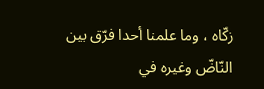زكّاه ، وما علمنا أحدا فرّق بين النّاضّ وغيره في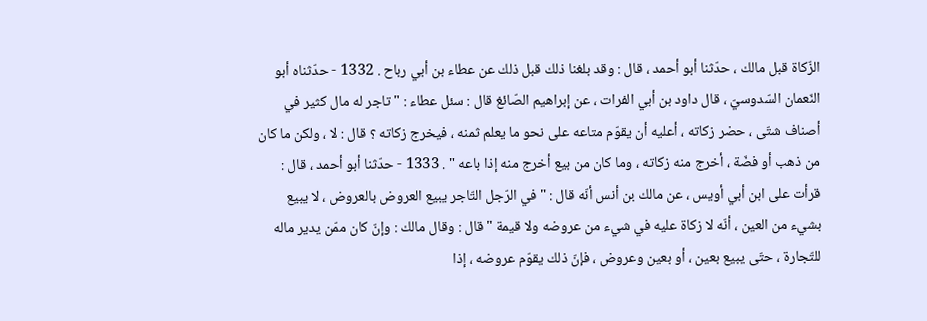الزّكاة قبل مالك ، حدّثنا أبو أحمد ، قال : وقد بلغنا ذلك قبل ذلك عن عطاء بن أبي رباح . 1332 - حدّثناه أبو النّعمان السّدوسيّ ، قال داود بن أبي الفرات ، عن إبراهيم الصّائغ قال : سئل عطاء : " تاجر له مال كثير في أصناف شتّى ، حضر زكاته ، أعليه أن يقوّم متاعه على نحو ما يعلم ثمنه ، فيخرج زكاته ؟ قال : لا ، ولكن ما كان من ذهب أو فضّة ، أخرج منه زكاته ، وما كان من بيع أخرج منه إذا باعه " . 1333 - حدّثنا أبو أحمد ، قال : قرأت على ابن أبي أويس ، عن مالك بن أنس أنّه قال : " في الرّجل التّاجر يبيع العروض بالعروض ، لا يبيع بشيء من العين ، أنّه لا زكاة عليه في شيء من عروضه ولا قيمة " قال : وقال مالك : وإنّ كان ممّن يدير ماله للتّجارة ، حتّى يبيع بعين ، أو بعين وعروض ، فإنّ ذلك يقوّم عروضه ، إذا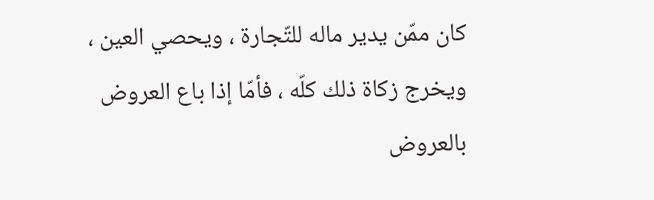كان ممّن يدير ماله للتّجارة ، ويحصي العين ، ويخرج زكاة ذلك كلّه ، فأمّا إذا باع العروض بالعروض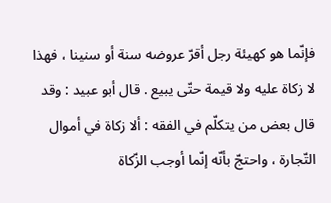فإنّما هو كهيئة رجل أقرّ عروضه سنة أو سنينا ، فهذا لا زكاة عليه ولا قيمة حتّى يبيع . قال أبو عبيد : وقد قال بعض من يتكلّم في الفقه : ألا زكاة في أموال التّجارة ، واحتجّ بأنّه إنّما أوجب الزّكاة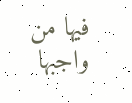فيها من واجبها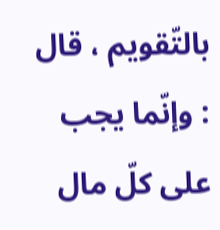بالتّقويم ، قال : وإنّما يجب على كلّ مال